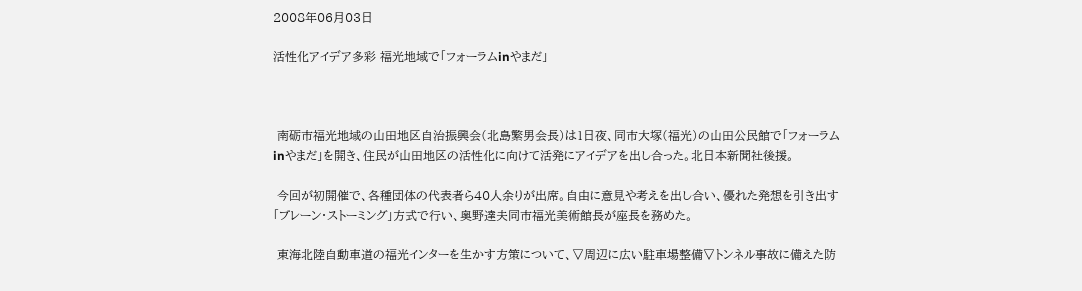2008年06月03日

活性化アイデア多彩 福光地域で「フォーラムinやまだ」



 南砺市福光地域の山田地区自治振興会(北島繁男会長)は1日夜、同市大塚(福光)の山田公民館で「フォーラムinやまだ」を開き、住民が山田地区の活性化に向けて活発にアイデアを出し合った。北日本新聞社後援。

 今回が初開催で、各種団体の代表者ら40人余りが出席。自由に意見や考えを出し合い、優れた発想を引き出す「ブレーン・ストーミング」方式で行い、奥野達夫同市福光美術館長が座長を務めた。

 東海北陸自動車道の福光インターを生かす方策について、▽周辺に広い駐車場整備▽トンネル事故に備えた防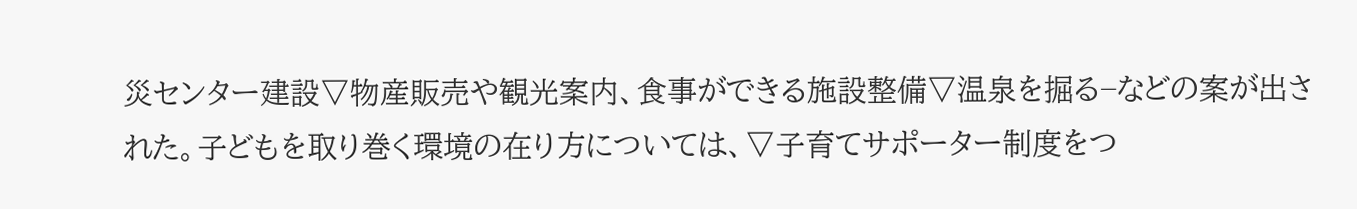災センター建設▽物産販売や観光案内、食事ができる施設整備▽温泉を掘る−などの案が出された。子どもを取り巻く環境の在り方については、▽子育てサポーター制度をつ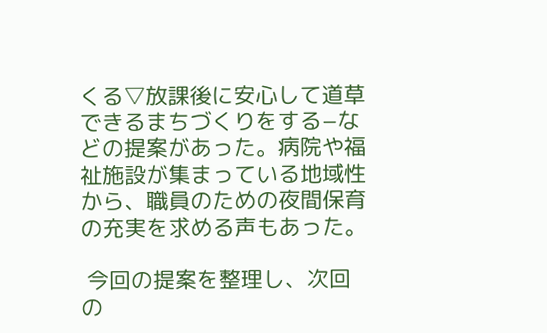くる▽放課後に安心して道草できるまちづくりをする−などの提案があった。病院や福祉施設が集まっている地域性から、職員のための夜間保育の充実を求める声もあった。

 今回の提案を整理し、次回の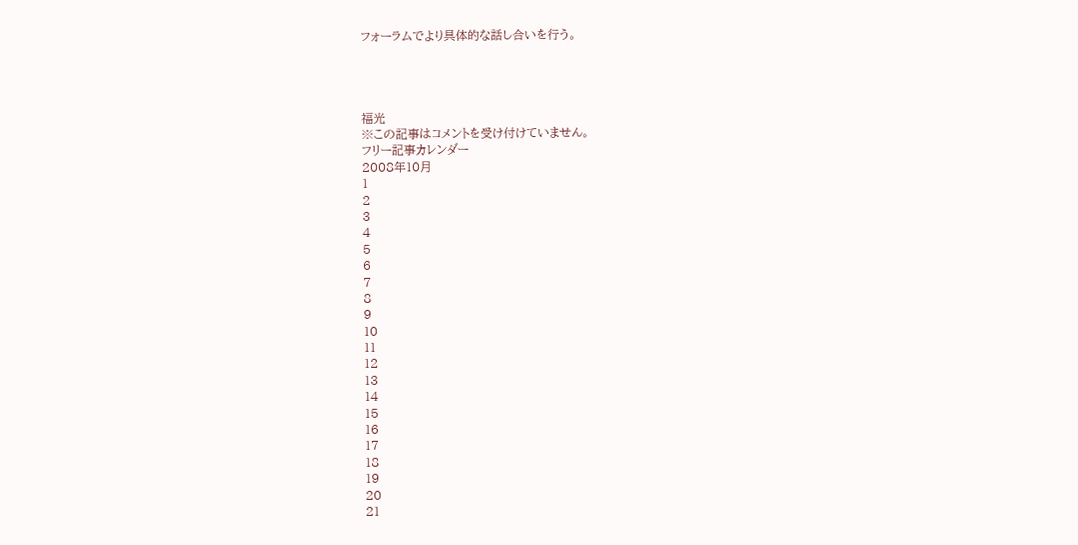フォーラムでより具体的な話し合いを行う。




福光
※この記事はコメントを受け付けていません。
フリー記事カレンダー
2008年10月
1
2
3
4
5
6
7
8
9
10
11
12
13
14
15
16
17
18
19
20
21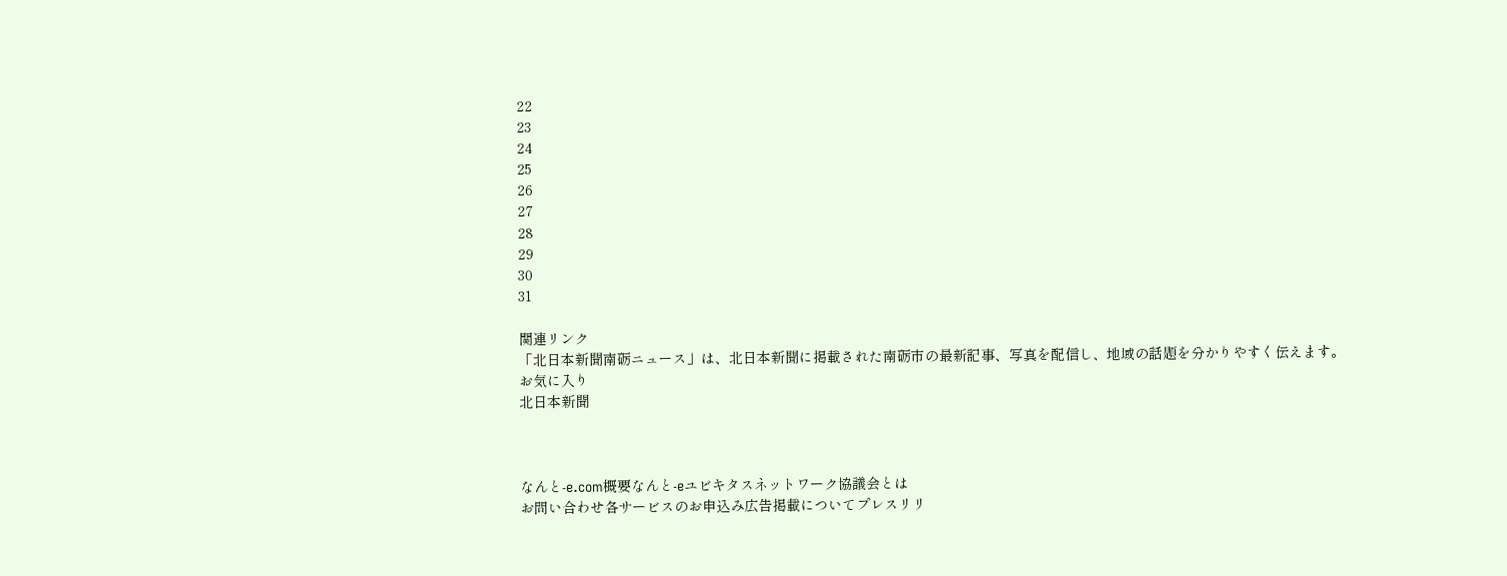22
23
24
25
26
27
28
29
30
31

関連リンク
「北日本新聞南砺ニュース」は、北日本新聞に掲載された南砺市の最新記事、写真を配信し、地域の話題を分かりやすく伝えます。
お気に入り
北日本新聞



なんと-e.com概要なんと-eユビキタスネットワーク協議会とは
お問い合わせ各サービスのお申込み広告掲載についてプレスリリ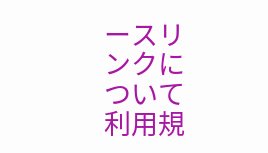ースリンクについて
利用規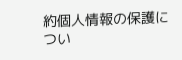約個人情報の保護につい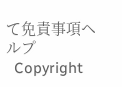て免責事項ヘルプ
  Copyright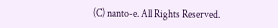(C) nanto-e. All Rights Reserved.